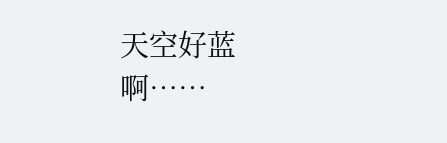天空好蓝啊……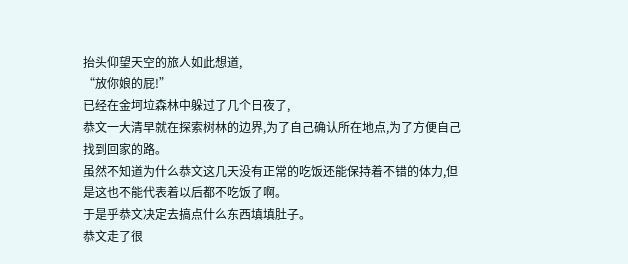抬头仰望天空的旅人如此想道,
“放你娘的屁!”
已经在金坷垃森林中躲过了几个日夜了,
恭文一大清早就在探索树林的边界,为了自己确认所在地点,为了方便自己找到回家的路。
虽然不知道为什么恭文这几天没有正常的吃饭还能保持着不错的体力,但是这也不能代表着以后都不吃饭了啊。
于是乎恭文决定去搞点什么东西填填肚子。
恭文走了很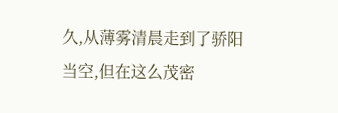久,从薄雾清晨走到了骄阳当空,但在这么茂密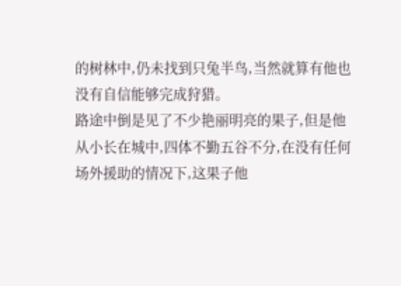的树林中,仍未找到只兔半鸟,当然就算有他也没有自信能够完成狩猎。
路途中倒是见了不少艳丽明亮的果子,但是他从小长在城中,四体不勤五谷不分,在没有任何场外援助的情况下,这果子他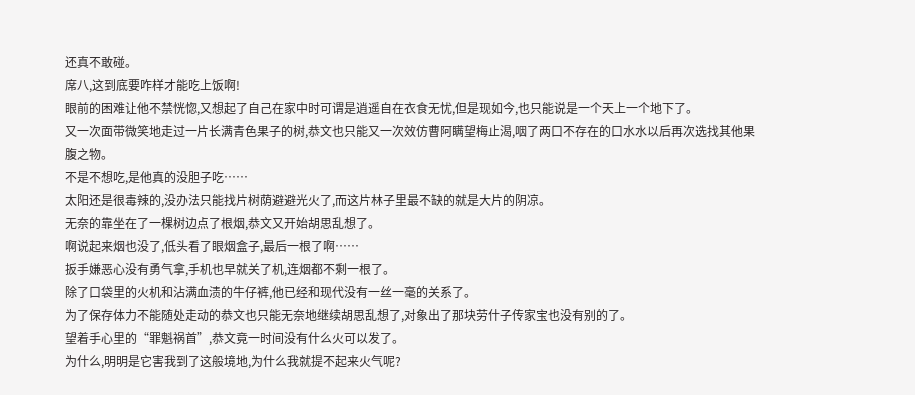还真不敢碰。
席八,这到底要咋样才能吃上饭啊!
眼前的困难让他不禁恍惚,又想起了自己在家中时可谓是逍遥自在衣食无忧,但是现如今,也只能说是一个天上一个地下了。
又一次面带微笑地走过一片长满青色果子的树,恭文也只能又一次效仿曹阿瞒望梅止渴,咽了两口不存在的口水水以后再次选找其他果腹之物。
不是不想吃,是他真的没胆子吃……
太阳还是很毒辣的,没办法只能找片树荫避避光火了,而这片林子里最不缺的就是大片的阴凉。
无奈的靠坐在了一棵树边点了根烟,恭文又开始胡思乱想了。
啊说起来烟也没了,低头看了眼烟盒子,最后一根了啊……
扳手嫌恶心没有勇气拿,手机也早就关了机,连烟都不剩一根了。
除了口袋里的火机和沾满血渍的牛仔裤,他已经和现代没有一丝一毫的关系了。
为了保存体力不能随处走动的恭文也只能无奈地继续胡思乱想了,对象出了那块劳什子传家宝也没有别的了。
望着手心里的“罪魁祸首”,恭文竟一时间没有什么火可以发了。
为什么,明明是它害我到了这般境地,为什么我就提不起来火气呢?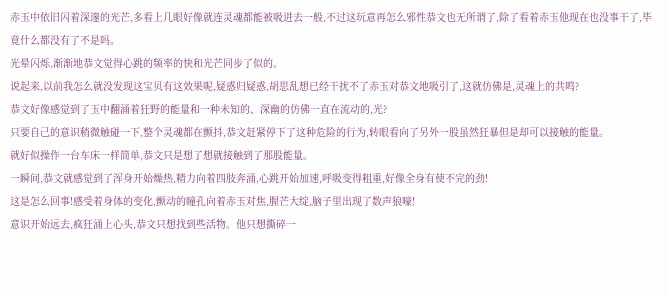赤玉中依旧闪着深邃的光芒,多看上几眼好像就连灵魂都能被吸进去一般,不过这玩意再怎么邪性恭文也无所谓了,除了看着赤玉他现在也没事干了,毕竟什么都没有了不是吗。
光晕闪烁,渐渐地恭文觉得心跳的频率的快和光芒同步了似的。
说起来,以前我怎么就没发现这宝贝有这效果呢,疑惑归疑惑,胡思乱想已经干扰不了赤玉对恭文地吸引了,这就仿佛是,灵魂上的共鸣?
恭文好像感觉到了玉中翻涌着狂野的能量和一种未知的、深幽的仿佛一直在流动的,光?
只要自己的意识稍微触碰一下,整个灵魂都在颤抖,恭文赶紧停下了这种危险的行为,转眼看向了另外一股虽然狂暴但是却可以接触的能量。
就好似操作一台车床一样简单,恭文只是想了想就接触到了那股能量。
一瞬间,恭文就感觉到了浑身开始燥热,精力向着四肢奔涌,心跳开始加速,呼吸变得粗重,好像全身有使不完的劲!
这是怎么回事!感受着身体的变化,颤动的瞳孔向着赤玉对焦,腥芒大绽,脑子里出现了数声狼嚎!
意识开始远去,疯狂涌上心头,恭文只想找到些活物。他只想撕碎一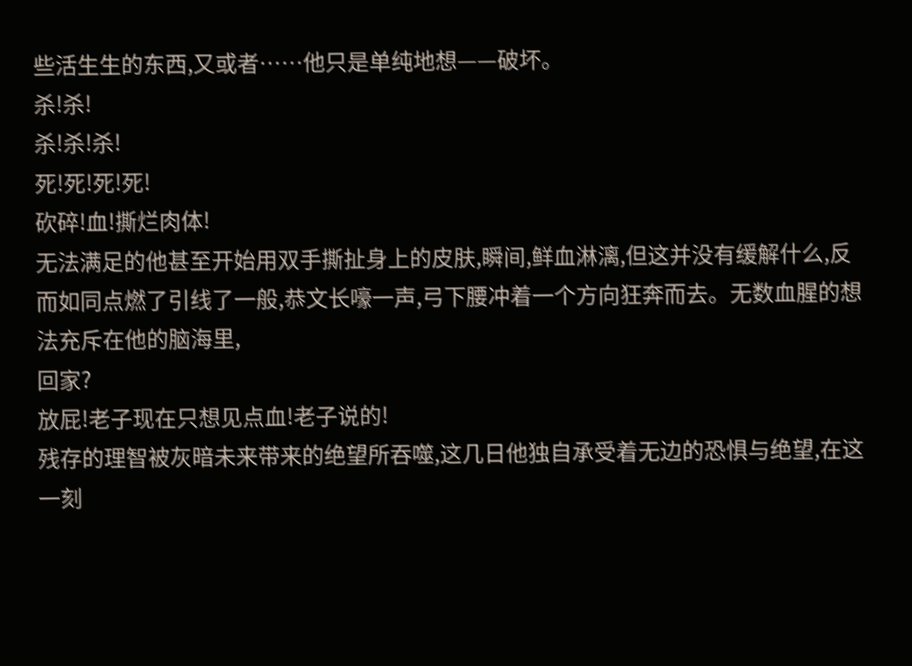些活生生的东西,又或者……他只是单纯地想——破坏。
杀!杀!
杀!杀!杀!
死!死!死!死!
砍碎!血!撕烂肉体!
无法满足的他甚至开始用双手撕扯身上的皮肤,瞬间,鲜血淋漓,但这并没有缓解什么,反而如同点燃了引线了一般,恭文长嚎一声,弓下腰冲着一个方向狂奔而去。无数血腥的想法充斥在他的脑海里,
回家?
放屁!老子现在只想见点血!老子说的!
残存的理智被灰暗未来带来的绝望所吞噬,这几日他独自承受着无边的恐惧与绝望,在这一刻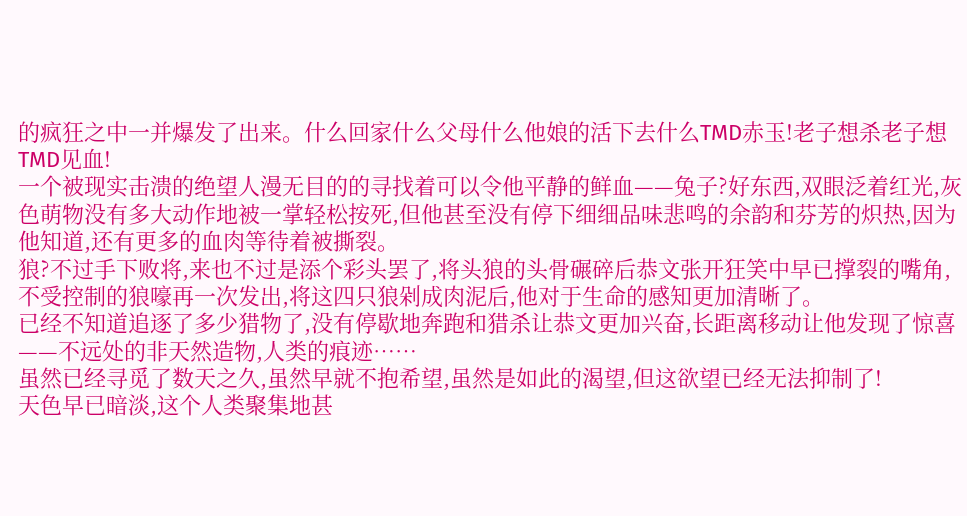的疯狂之中一并爆发了出来。什么回家什么父母什么他娘的活下去什么TMD赤玉!老子想杀老子想TMD见血!
一个被现实击溃的绝望人漫无目的的寻找着可以令他平静的鲜血——兔子?好东西,双眼泛着红光,灰色萌物没有多大动作地被一掌轻松按死,但他甚至没有停下细细品味悲鸣的余韵和芬芳的炽热,因为他知道,还有更多的血肉等待着被撕裂。
狼?不过手下败将,来也不过是添个彩头罢了,将头狼的头骨碾碎后恭文张开狂笑中早已撑裂的嘴角,不受控制的狼嚎再一次发出,将这四只狼剁成肉泥后,他对于生命的感知更加清晰了。
已经不知道追逐了多少猎物了,没有停歇地奔跑和猎杀让恭文更加兴奋,长距离移动让他发现了惊喜——不远处的非天然造物,人类的痕迹……
虽然已经寻觅了数天之久,虽然早就不抱希望,虽然是如此的渴望,但这欲望已经无法抑制了!
天色早已暗淡,这个人类聚集地甚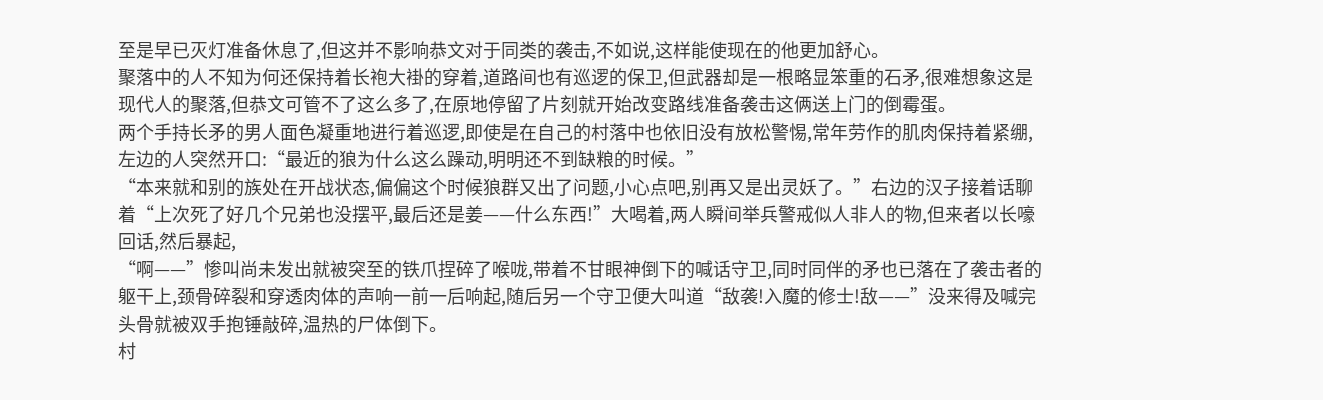至是早已灭灯准备休息了,但这并不影响恭文对于同类的袭击,不如说,这样能使现在的他更加舒心。
聚落中的人不知为何还保持着长袍大褂的穿着,道路间也有巡逻的保卫,但武器却是一根略显笨重的石矛,很难想象这是现代人的聚落,但恭文可管不了这么多了,在原地停留了片刻就开始改变路线准备袭击这俩送上门的倒霉蛋。
两个手持长矛的男人面色凝重地进行着巡逻,即使是在自己的村落中也依旧没有放松警惕,常年劳作的肌肉保持着紧绷,左边的人突然开口:“最近的狼为什么这么躁动,明明还不到缺粮的时候。”
“本来就和别的族处在开战状态,偏偏这个时候狼群又出了问题,小心点吧,别再又是出灵妖了。”右边的汉子接着话聊着“上次死了好几个兄弟也没摆平,最后还是姜——什么东西!”大喝着,两人瞬间举兵警戒似人非人的物,但来者以长嚎回话,然后暴起,
“啊——”惨叫尚未发出就被突至的铁爪捏碎了喉咙,带着不甘眼神倒下的喊话守卫,同时同伴的矛也已落在了袭击者的躯干上,颈骨碎裂和穿透肉体的声响一前一后响起,随后另一个守卫便大叫道“敌袭!入魔的修士!敌——”没来得及喊完头骨就被双手抱锤敲碎,温热的尸体倒下。
村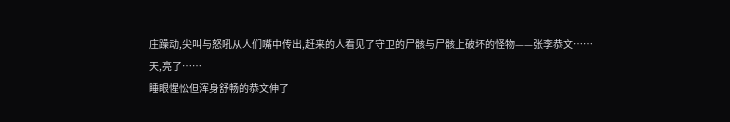庄躁动,尖叫与怒吼从人们嘴中传出,赶来的人看见了守卫的尸骸与尸骸上破坏的怪物——张李恭文……
天,亮了……
睡眼惺忪但浑身舒畅的恭文伸了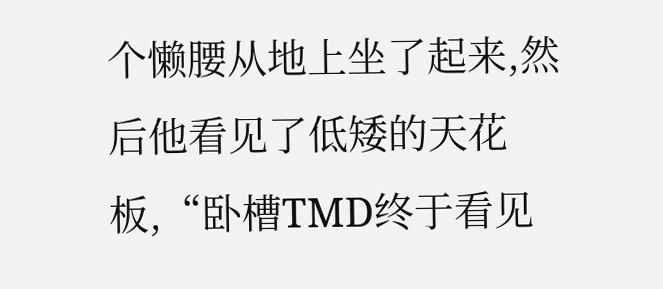个懒腰从地上坐了起来,然后他看见了低矮的天花板,“卧槽TMD终于看见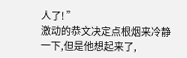人了! ”
激动的恭文决定点根烟来冷静一下,但是他想起来了,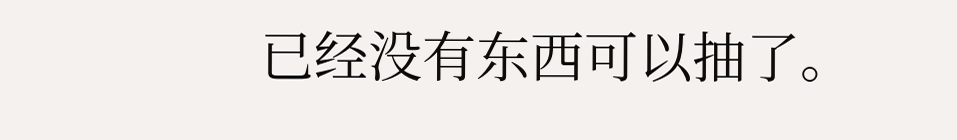已经没有东西可以抽了。